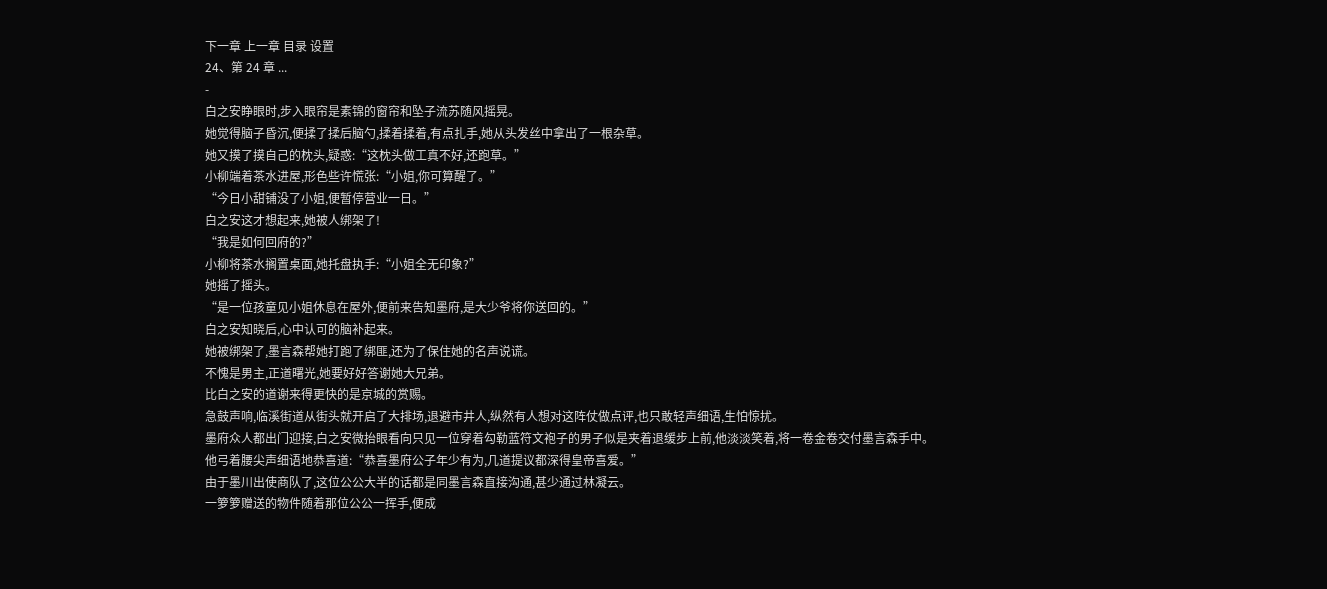下一章 上一章 目录 设置
24、第 24 章 ...
-
白之安睁眼时,步入眼帘是素锦的窗帘和坠子流苏随风摇晃。
她觉得脑子昏沉,便揉了揉后脑勺,揉着揉着,有点扎手,她从头发丝中拿出了一根杂草。
她又摸了摸自己的枕头,疑惑:“这枕头做工真不好,还跑草。”
小柳端着茶水进屋,形色些许慌张:“小姐,你可算醒了。”
“今日小甜铺没了小姐,便暂停营业一日。”
白之安这才想起来,她被人绑架了!
“我是如何回府的?”
小柳将茶水搁置桌面,她托盘执手:“小姐全无印象?”
她摇了摇头。
“是一位孩童见小姐休息在屋外,便前来告知墨府,是大少爷将你送回的。”
白之安知晓后,心中认可的脑补起来。
她被绑架了,墨言森帮她打跑了绑匪,还为了保住她的名声说谎。
不愧是男主,正道曙光,她要好好答谢她大兄弟。
比白之安的道谢来得更快的是京城的赏赐。
急鼓声响,临溪街道从街头就开启了大排场,退避市井人,纵然有人想对这阵仗做点评,也只敢轻声细语,生怕惊扰。
墨府众人都出门迎接,白之安微抬眼看向只见一位穿着勾勒蓝符文袍子的男子似是夹着退缓步上前,他淡淡笑着,将一卷金卷交付墨言森手中。
他弓着腰尖声细语地恭喜道:“恭喜墨府公子年少有为,几道提议都深得皇帝喜爱。”
由于墨川出使商队了,这位公公大半的话都是同墨言森直接沟通,甚少通过林凝云。
一箩箩赠送的物件随着那位公公一挥手,便成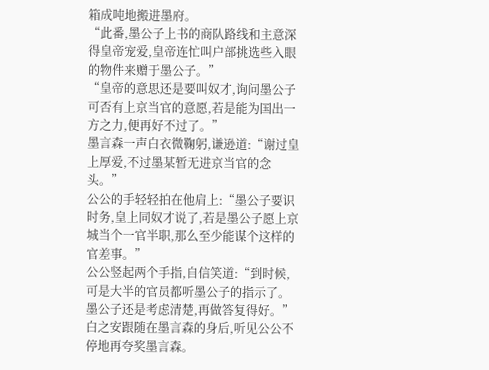箱成吨地搬进墨府。
“此番,墨公子上书的商队路线和主意深得皇帝宠爱,皇帝连忙叫户部挑选些入眼的物件来赠于墨公子。”
“皇帝的意思还是要叫奴才,询问墨公子可否有上京当官的意愿,若是能为国出一方之力,便再好不过了。”
墨言森一声白衣微鞠躬,谦逊道:“谢过皇上厚爱,不过墨某暂无进京当官的念头。”
公公的手轻轻拍在他肩上:“墨公子要识时务,皇上同奴才说了,若是墨公子愿上京城当个一官半职,那么至少能谋个这样的官差事。”
公公竖起两个手指,自信笑道:“到时候,可是大半的官员都听墨公子的指示了。墨公子还是考虑清楚,再做答复得好。”
白之安跟随在墨言森的身后,听见公公不停地再夸奖墨言森。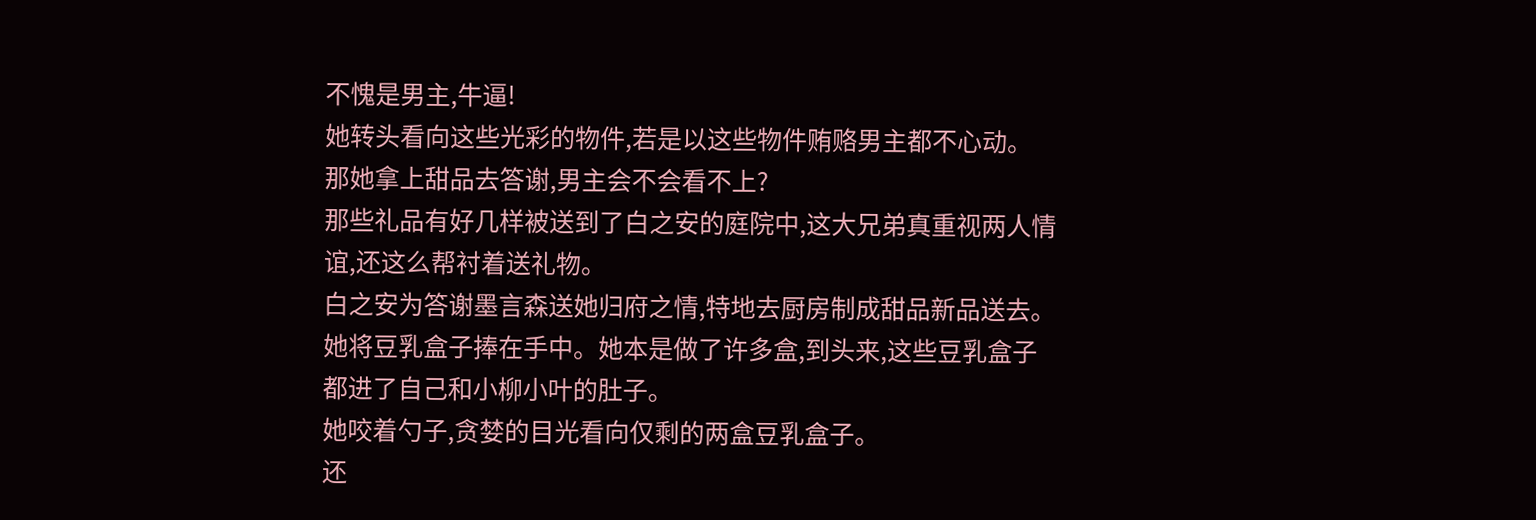不愧是男主,牛逼!
她转头看向这些光彩的物件,若是以这些物件贿赂男主都不心动。
那她拿上甜品去答谢,男主会不会看不上?
那些礼品有好几样被送到了白之安的庭院中,这大兄弟真重视两人情谊,还这么帮衬着送礼物。
白之安为答谢墨言森送她归府之情,特地去厨房制成甜品新品送去。
她将豆乳盒子捧在手中。她本是做了许多盒,到头来,这些豆乳盒子都进了自己和小柳小叶的肚子。
她咬着勺子,贪婪的目光看向仅剩的两盒豆乳盒子。
还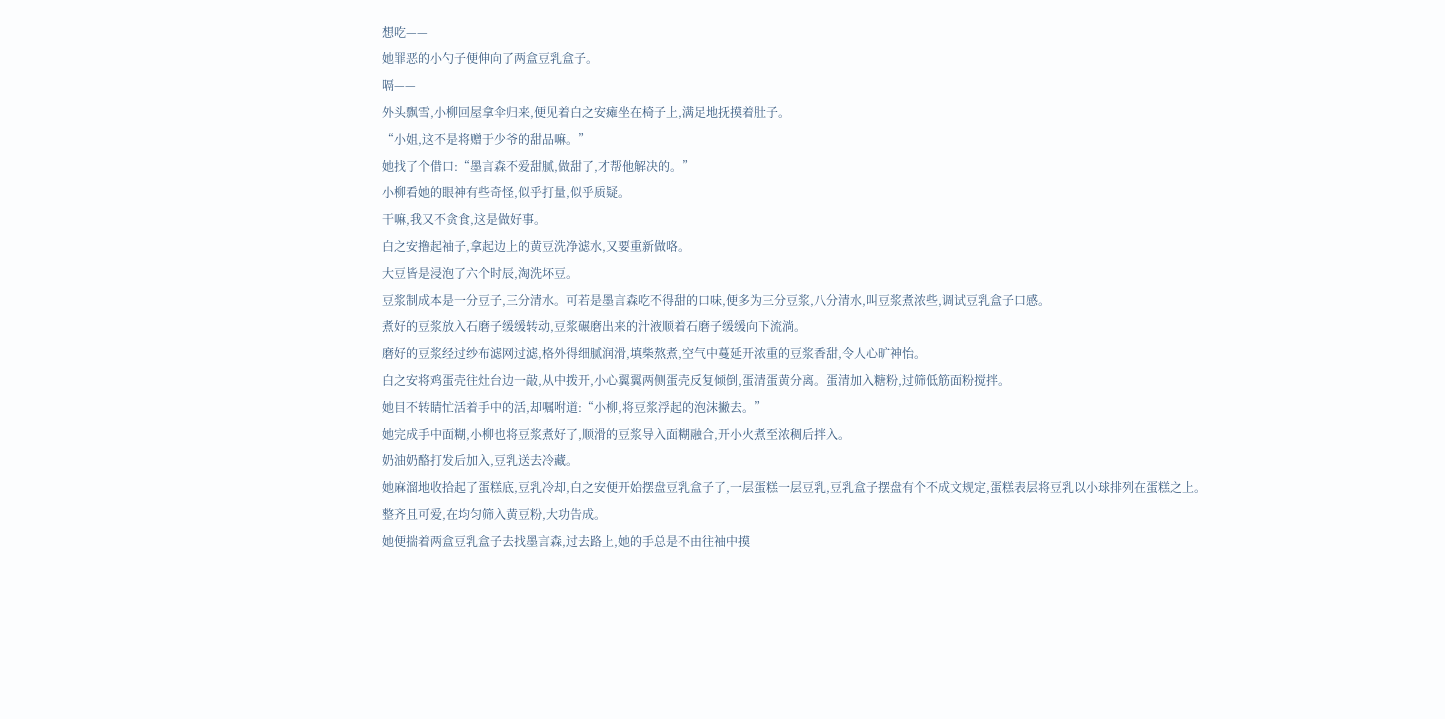想吃——
她罪恶的小勺子便伸向了两盒豆乳盒子。
嗝——
外头飘雪,小柳回屋拿伞归来,便见着白之安瘫坐在椅子上,满足地抚摸着肚子。
“小姐,这不是将赠于少爷的甜品嘛。”
她找了个借口:“墨言森不爱甜腻,做甜了,才帮他解决的。”
小柳看她的眼神有些奇怪,似乎打量,似乎质疑。
干嘛,我又不贪食,这是做好事。
白之安撸起袖子,拿起边上的黄豆洗净滤水,又要重新做咯。
大豆皆是浸泡了六个时辰,淘洗坏豆。
豆浆制成本是一分豆子,三分清水。可若是墨言森吃不得甜的口味,便多为三分豆浆,八分清水,叫豆浆煮浓些,调试豆乳盒子口感。
煮好的豆浆放入石磨子缓缓转动,豆浆碾磨出来的汁液顺着石磨子缓缓向下流淌。
磨好的豆浆经过纱布滤网过滤,格外得细腻润滑,填柴熬煮,空气中蔓延开浓重的豆浆香甜,令人心旷神怡。
白之安将鸡蛋壳往灶台边一敲,从中拨开,小心翼翼两侧蛋壳反复倾倒,蛋清蛋黄分离。蛋清加入糖粉,过筛低筋面粉搅拌。
她目不转睛忙活着手中的活,却嘱咐道:“小柳,将豆浆浮起的泡沫撇去。”
她完成手中面糊,小柳也将豆浆煮好了,顺滑的豆浆导入面糊融合,开小火煮至浓稠后拌入。
奶油奶酪打发后加入,豆乳送去冷藏。
她麻溜地收拾起了蛋糕底,豆乳冷却,白之安便开始摆盘豆乳盒子了,一层蛋糕一层豆乳,豆乳盒子摆盘有个不成文规定,蛋糕表层将豆乳以小球排列在蛋糕之上。
整齐且可爱,在均匀筛入黄豆粉,大功告成。
她便揣着两盒豆乳盒子去找墨言森,过去路上,她的手总是不由往袖中摸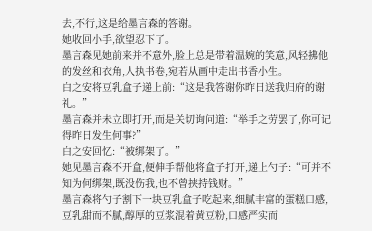去,不行,这是给墨言森的答谢。
她收回小手,欲望忍下了。
墨言森见她前来并不意外,脸上总是带着温婉的笑意,风轻拂他的发丝和衣角,人执书卷,宛若从画中走出书香小生。
白之安将豆乳盒子递上前:“这是我答谢你昨日送我归府的谢礼。”
墨言森并未立即打开,而是关切询问道:“举手之劳罢了,你可记得昨日发生何事?”
白之安回忆:“被绑架了。”
她见墨言森不开盒,便伸手帮他将盒子打开,递上勺子:“可并不知为何绑架,既没伤我,也不曾挟持钱财。”
墨言森将勺子割下一块豆乳盒子吃起来,细腻丰富的蛋糕口感,豆乳甜而不腻,醇厚的豆浆混着黄豆粉,口感严实而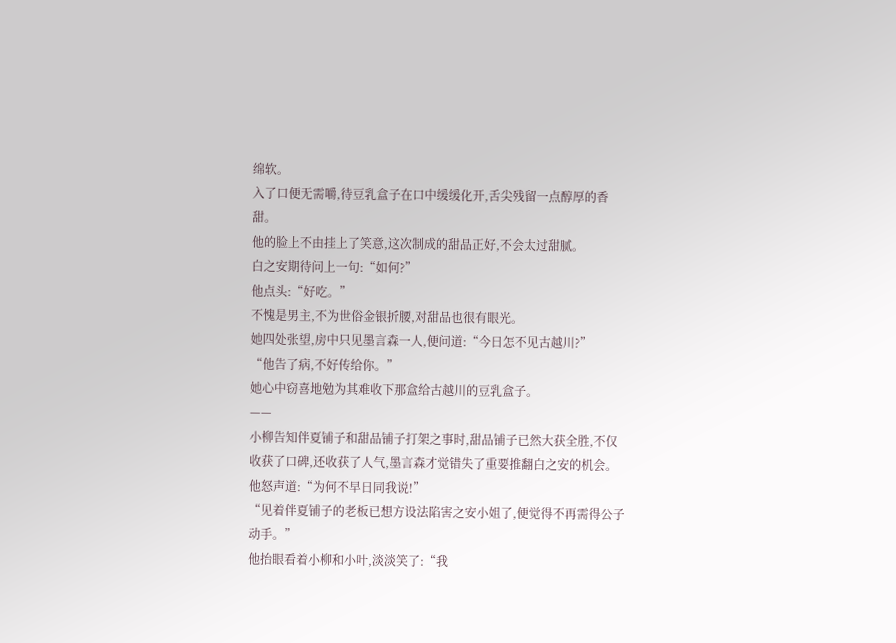绵软。
入了口便无需嚼,待豆乳盒子在口中缓缓化开,舌尖残留一点醇厚的香甜。
他的脸上不由挂上了笑意,这次制成的甜品正好,不会太过甜腻。
白之安期待问上一句:“如何?”
他点头:“好吃。”
不愧是男主,不为世俗金银折腰,对甜品也很有眼光。
她四处张望,房中只见墨言森一人,便问道:“今日怎不见古越川?”
“他告了病,不好传给你。”
她心中窃喜地勉为其难收下那盒给古越川的豆乳盒子。
——
小柳告知伴夏铺子和甜品铺子打架之事时,甜品铺子已然大获全胜,不仅收获了口碑,还收获了人气,墨言森才觉错失了重要推翻白之安的机会。
他怒声道:“为何不早日同我说!”
“见着伴夏铺子的老板已想方设法陷害之安小姐了,便觉得不再需得公子动手。”
他抬眼看着小柳和小叶,淡淡笑了:“我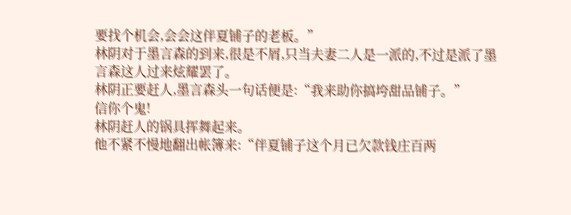要找个机会,会会这伴夏铺子的老板。”
林阴对于墨言森的到来,很是不屑,只当夫妻二人是一派的,不过是派了墨言森这人过来炫耀罢了。
林阴正要赶人,墨言森头一句话便是:“我来助你搞垮甜品铺子。”
信你个鬼!
林阴赶人的锅具挥舞起来。
他不紧不慢地翻出帐簿来:“伴夏铺子这个月已欠款钱庄百两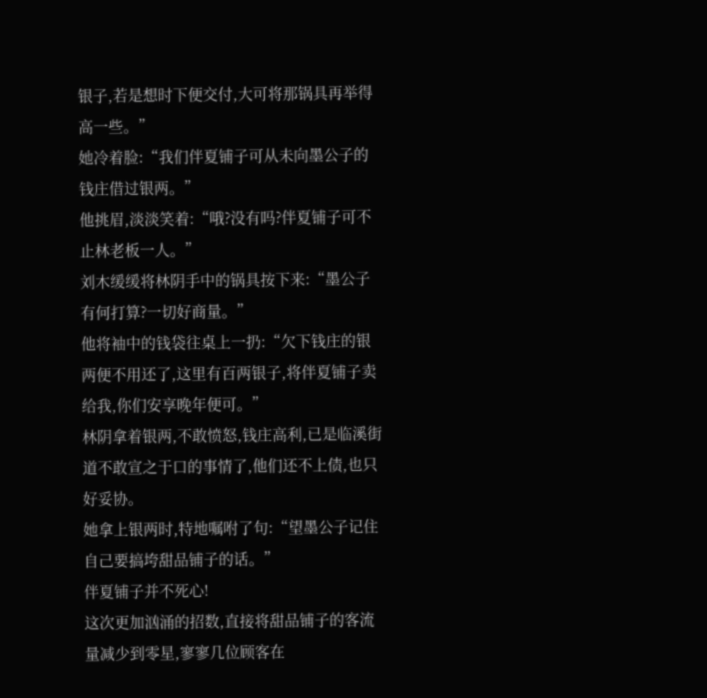银子,若是想时下便交付,大可将那锅具再举得高一些。”
她冷着脸:“我们伴夏铺子可从未向墨公子的钱庄借过银两。”
他挑眉,淡淡笑着:“哦?没有吗?伴夏铺子可不止林老板一人。”
刘木缓缓将林阴手中的锅具按下来:“墨公子有何打算?一切好商量。”
他将袖中的钱袋往桌上一扔:“欠下钱庄的银两便不用还了,这里有百两银子,将伴夏铺子卖给我,你们安享晚年便可。”
林阴拿着银两,不敢愤怒,钱庄高利,已是临溪街道不敢宣之于口的事情了,他们还不上债,也只好妥协。
她拿上银两时,特地嘱咐了句:“望墨公子记住自己要搞垮甜品铺子的话。”
伴夏铺子并不死心!
这次更加汹涌的招数,直接将甜品铺子的客流量减少到零星,寥寥几位顾客在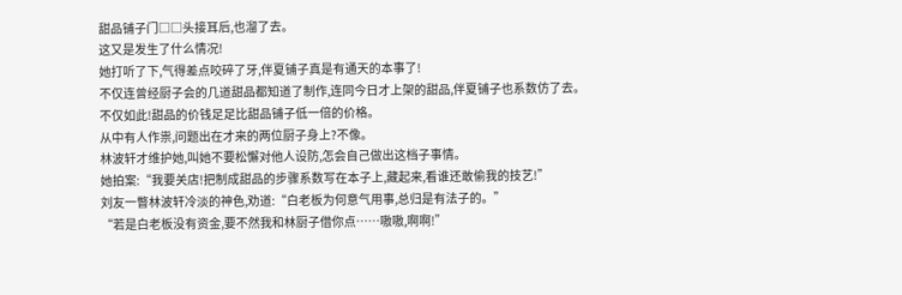甜品铺子门□□头接耳后,也溜了去。
这又是发生了什么情况!
她打听了下,气得差点咬碎了牙,伴夏铺子真是有通天的本事了!
不仅连曾经厨子会的几道甜品都知道了制作,连同今日才上架的甜品,伴夏铺子也系数仿了去。
不仅如此!甜品的价钱足足比甜品铺子低一倍的价格。
从中有人作祟,问题出在才来的两位厨子身上?不像。
林波轩才维护她,叫她不要松懈对他人设防,怎会自己做出这档子事情。
她拍案:“我要关店!把制成甜品的步骤系数写在本子上,藏起来,看谁还敢偷我的技艺!”
刘友一瞥林波轩冷淡的神色,劝道:“白老板为何意气用事,总归是有法子的。”
“若是白老板没有资金,要不然我和林厨子借你点……嗷嗷,啊啊!”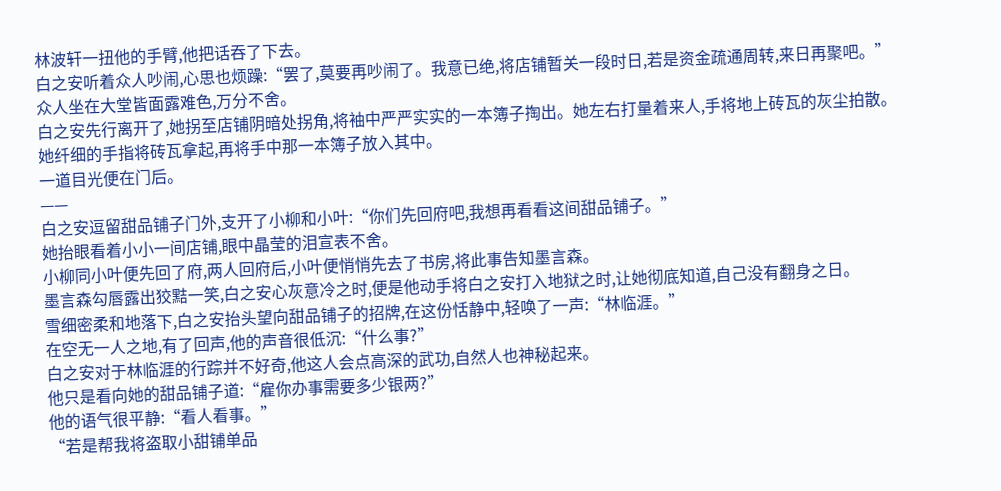林波轩一扭他的手臂,他把话吞了下去。
白之安听着众人吵闹,心思也烦躁:“罢了,莫要再吵闹了。我意已绝,将店铺暂关一段时日,若是资金疏通周转,来日再聚吧。”
众人坐在大堂皆面露难色,万分不舍。
白之安先行离开了,她拐至店铺阴暗处拐角,将袖中严严实实的一本簿子掏出。她左右打量着来人,手将地上砖瓦的灰尘拍散。
她纤细的手指将砖瓦拿起,再将手中那一本簿子放入其中。
一道目光便在门后。
——
白之安逗留甜品铺子门外,支开了小柳和小叶:“你们先回府吧,我想再看看这间甜品铺子。”
她抬眼看着小小一间店铺,眼中晶莹的泪宣表不舍。
小柳同小叶便先回了府,两人回府后,小叶便悄悄先去了书房,将此事告知墨言森。
墨言森勾唇露出狡黠一笑,白之安心灰意冷之时,便是他动手将白之安打入地狱之时,让她彻底知道,自己没有翻身之日。
雪细密柔和地落下,白之安抬头望向甜品铺子的招牌,在这份恬静中,轻唤了一声:“林临涯。”
在空无一人之地,有了回声,他的声音很低沉:“什么事?”
白之安对于林临涯的行踪并不好奇,他这人会点高深的武功,自然人也神秘起来。
他只是看向她的甜品铺子道:“雇你办事需要多少银两?”
他的语气很平静:“看人看事。”
“若是帮我将盗取小甜铺单品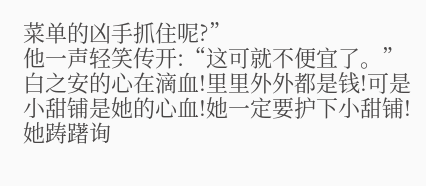菜单的凶手抓住呢?”
他一声轻笑传开:“这可就不便宜了。”
白之安的心在滴血!里里外外都是钱!可是小甜铺是她的心血!她一定要护下小甜铺!
她踌躇询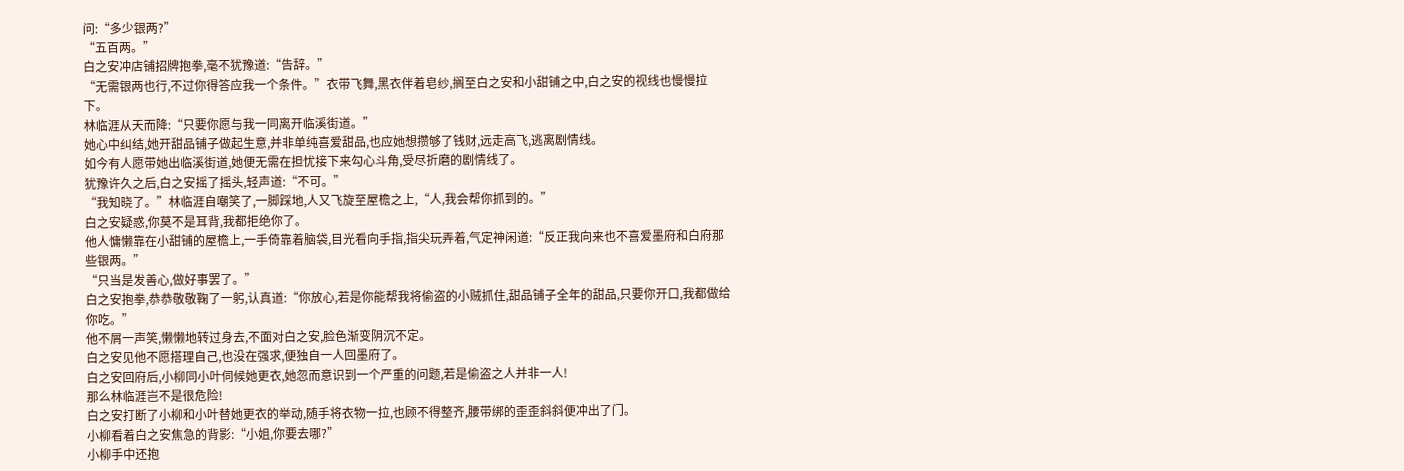问:“多少银两?”
“五百两。”
白之安冲店铺招牌抱拳,毫不犹豫道:“告辞。”
“无需银两也行,不过你得答应我一个条件。”衣带飞舞,黑衣伴着皂纱,搁至白之安和小甜铺之中,白之安的视线也慢慢拉下。
林临涯从天而降:“只要你愿与我一同离开临溪街道。”
她心中纠结,她开甜品铺子做起生意,并非单纯喜爱甜品,也应她想攒够了钱财,远走高飞,逃离剧情线。
如今有人愿带她出临溪街道,她便无需在担忧接下来勾心斗角,受尽折磨的剧情线了。
犹豫许久之后,白之安摇了摇头,轻声道:“不可。”
“我知晓了。”林临涯自嘲笑了,一脚踩地,人又飞旋至屋檐之上,“人,我会帮你抓到的。”
白之安疑惑,你莫不是耳背,我都拒绝你了。
他人慵懒靠在小甜铺的屋檐上,一手倚靠着脑袋,目光看向手指,指尖玩弄着,气定神闲道:“反正我向来也不喜爱墨府和白府那些银两。”
“只当是发善心,做好事罢了。”
白之安抱拳,恭恭敬敬鞠了一躬,认真道:“你放心,若是你能帮我将偷盗的小贼抓住,甜品铺子全年的甜品,只要你开口,我都做给你吃。”
他不屑一声笑,懒懒地转过身去,不面对白之安,脸色渐变阴沉不定。
白之安见他不愿搭理自己,也没在强求,便独自一人回墨府了。
白之安回府后,小柳同小叶伺候她更衣,她忽而意识到一个严重的问题,若是偷盗之人并非一人!
那么林临涯岂不是很危险!
白之安打断了小柳和小叶替她更衣的举动,随手将衣物一拉,也顾不得整齐,腰带绑的歪歪斜斜便冲出了门。
小柳看着白之安焦急的背影:“小姐,你要去哪?”
小柳手中还抱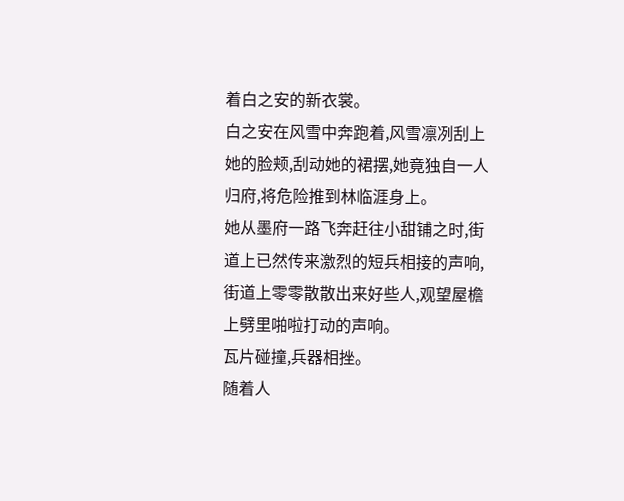着白之安的新衣裳。
白之安在风雪中奔跑着,风雪凛冽刮上她的脸颊,刮动她的裙摆,她竟独自一人归府,将危险推到林临涯身上。
她从墨府一路飞奔赶往小甜铺之时,街道上已然传来激烈的短兵相接的声响,街道上零零散散出来好些人,观望屋檐上劈里啪啦打动的声响。
瓦片碰撞,兵器相挫。
随着人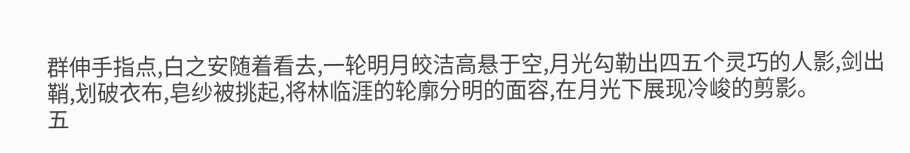群伸手指点,白之安随着看去,一轮明月皎洁高悬于空,月光勾勒出四五个灵巧的人影,剑出鞘,划破衣布,皂纱被挑起,将林临涯的轮廓分明的面容,在月光下展现冷峻的剪影。
五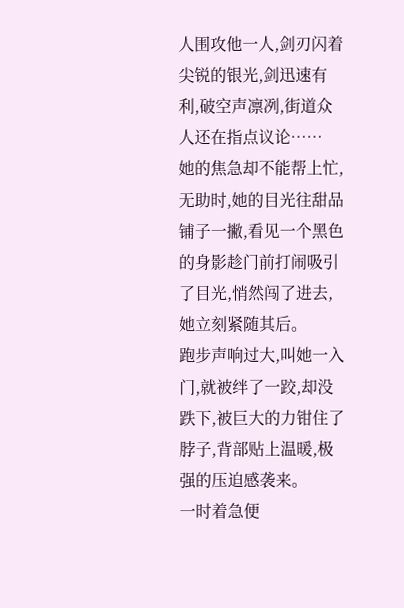人围攻他一人,剑刃闪着尖锐的银光,剑迅速有利,破空声凛冽,街道众人还在指点议论……
她的焦急却不能帮上忙,无助时,她的目光往甜品铺子一撇,看见一个黑色的身影趁门前打闹吸引了目光,悄然闯了进去,她立刻紧随其后。
跑步声响过大,叫她一入门,就被绊了一跤,却没跌下,被巨大的力钳住了脖子,背部贴上温暖,极强的压迫感袭来。
一时着急便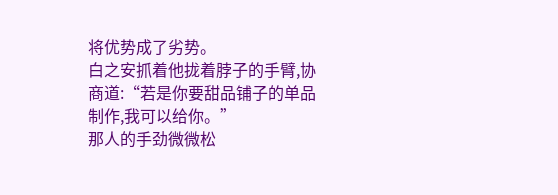将优势成了劣势。
白之安抓着他拢着脖子的手臂,协商道:“若是你要甜品铺子的单品制作,我可以给你。”
那人的手劲微微松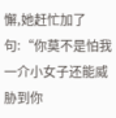懈,她赶忙加了句:“你莫不是怕我一介小女子还能威胁到你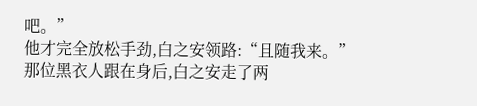吧。”
他才完全放松手劲,白之安领路:“且随我来。”
那位黑衣人跟在身后,白之安走了两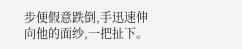步便假意跌倒,手迅速伸向他的面纱,一把扯下。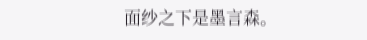面纱之下是墨言森。